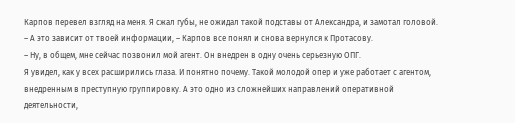Карпов перевел взгляд на меня. Я сжал губы, не ожидал такой подставы от Александра, и замотал головой.
– А это зависит от твоей информации, – Карпов все понял и снова вернулся к Протасову.
– Ну, в общем, мне сейчас позвонил мой агент. Он внедрен в одну очень серьезную ОПГ.
Я увидел, как у всех расширились глаза. И понятно почему. Такой молодой опер и уже работает с агентом, внедренным в преступную группировку. А это одно из сложнейших направлений оперативной деятельности,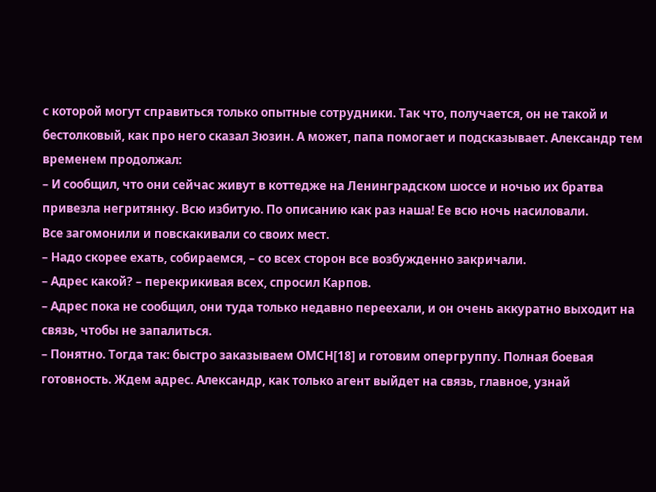с которой могут справиться только опытные сотрудники. Так что, получается, он не такой и бестолковый, как про него сказал Зюзин. А может, папа помогает и подсказывает. Александр тем временем продолжал:
– И сообщил, что они сейчас живут в коттедже на Ленинградском шоссе и ночью их братва привезла негритянку. Всю избитую. По описанию как раз наша! Ее всю ночь насиловали.
Все загомонили и повскакивали со своих мест.
– Надо скорее ехать, собираемся, – со всех сторон все возбужденно закричали.
– Адрес какой? – перекрикивая всех, спросил Карпов.
– Адрес пока не сообщил, они туда только недавно переехали, и он очень аккуратно выходит на связь, чтобы не запалиться.
– Понятно. Тогда так: быстро заказываем ОМСН[18] и готовим опергруппу. Полная боевая готовность. Ждем адрес. Александр, как только агент выйдет на связь, главное, узнай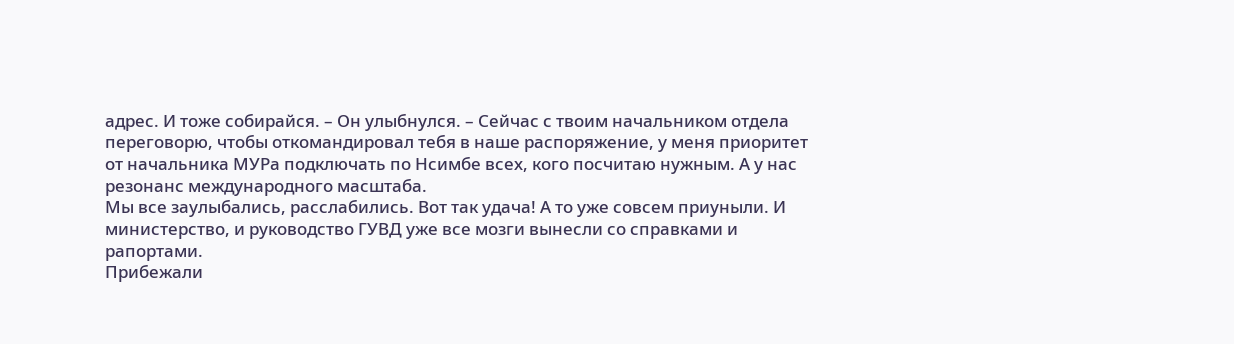адрес. И тоже собирайся. – Он улыбнулся. – Сейчас с твоим начальником отдела переговорю, чтобы откомандировал тебя в наше распоряжение, у меня приоритет от начальника МУРа подключать по Нсимбе всех, кого посчитаю нужным. А у нас резонанс международного масштаба.
Мы все заулыбались, расслабились. Вот так удача! А то уже совсем приуныли. И министерство, и руководство ГУВД уже все мозги вынесли со справками и рапортами.
Прибежали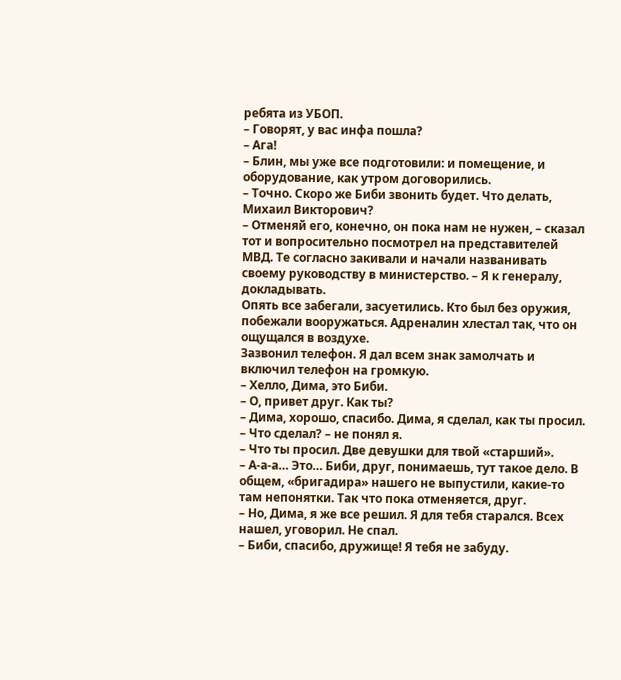ребята из УБОП.
– Говорят, у вас инфа пошла?
– Ага!
– Блин, мы уже все подготовили: и помещение, и оборудование, как утром договорились.
– Точно. Скоро же Биби звонить будет. Что делать, Михаил Викторович?
– Отменяй его, конечно, он пока нам не нужен, – сказал тот и вопросительно посмотрел на представителей МВД. Те согласно закивали и начали названивать своему руководству в министерство. – Я к генералу, докладывать.
Опять все забегали, засуетились. Кто был без оружия, побежали вооружаться. Адреналин хлестал так, что он ощущался в воздухе.
Зазвонил телефон. Я дал всем знак замолчать и включил телефон на громкую.
– Хелло, Дима, это Биби.
– О, привет друг. Как ты?
– Дима, хорошо, спасибо. Дима, я сделал, как ты просил.
– Что сделал? – не понял я.
– Что ты просил. Две девушки для твой «старший».
– А-а-а… Это… Биби, друг, понимаешь, тут такое дело. В общем, «бригадира» нашего не выпустили, какие-то там непонятки. Так что пока отменяется, друг.
– Но, Дима, я же все решил. Я для тебя старался. Всех нашел, уговорил. Не спал.
– Биби, спасибо, дружище! Я тебя не забуду.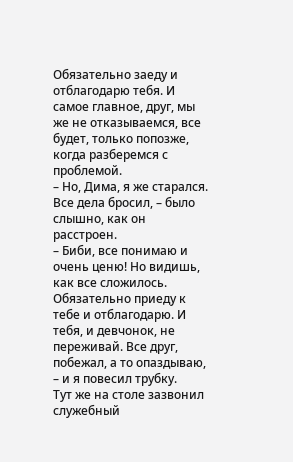Обязательно заеду и отблагодарю тебя. И самое главное, друг, мы же не отказываемся, все будет, только попозже, когда разберемся с проблемой.
– Но, Дима, я же старался. Все дела бросил, – было слышно, как он расстроен.
– Биби, все понимаю и очень ценю! Но видишь, как все сложилось. Обязательно приеду к тебе и отблагодарю. И тебя, и девчонок, не переживай. Все друг, побежал, а то опаздываю, – и я повесил трубку.
Тут же на столе зазвонил служебный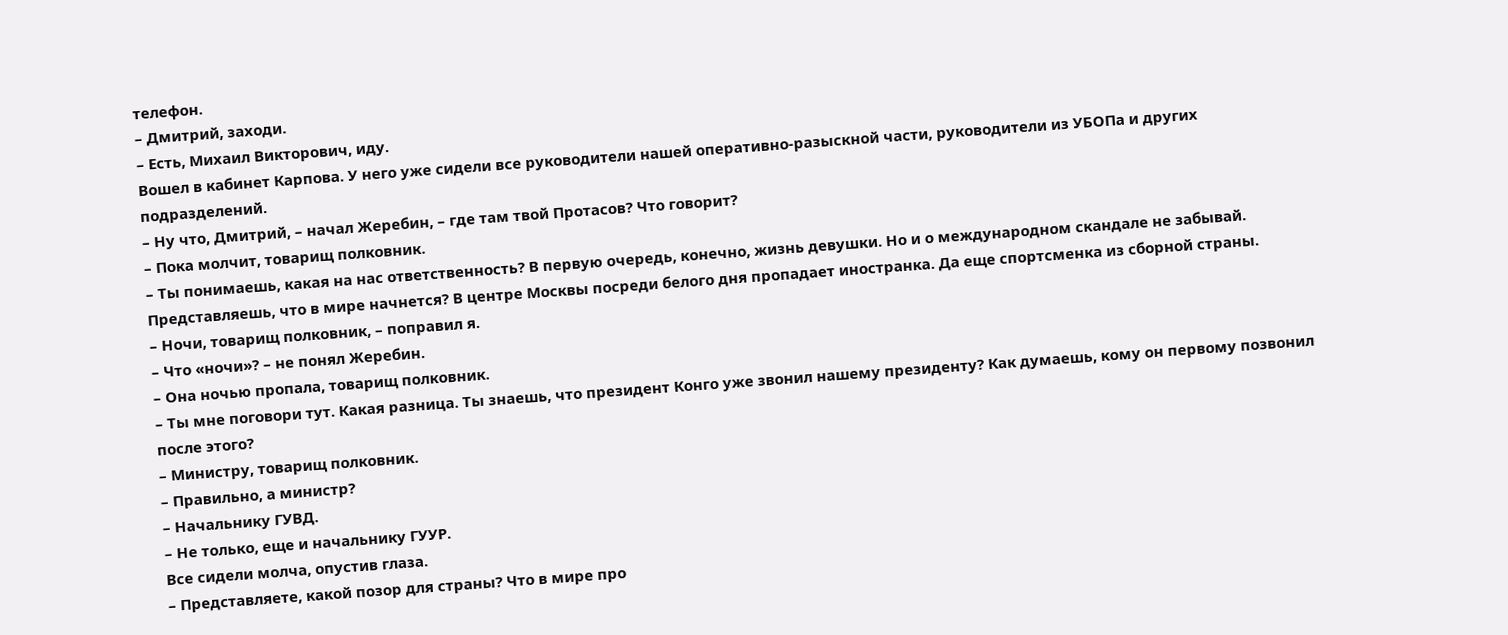телефон.
– Дмитрий, заходи.
– Есть, Михаил Викторович, иду.
Вошел в кабинет Карпова. У него уже сидели все руководители нашей оперативно-разыскной части, руководители из УБОПа и других подразделений.
– Ну что, Дмитрий, – начал Жеребин, – где там твой Протасов? Что говорит?
– Пока молчит, товарищ полковник.
– Ты понимаешь, какая на нас ответственность? В первую очередь, конечно, жизнь девушки. Но и о международном скандале не забывай. Представляешь, что в мире начнется? В центре Москвы посреди белого дня пропадает иностранка. Да еще спортсменка из сборной страны.
– Ночи, товарищ полковник, – поправил я.
– Что «ночи»? – не понял Жеребин.
– Она ночью пропала, товарищ полковник.
– Ты мне поговори тут. Какая разница. Ты знаешь, что президент Конго уже звонил нашему президенту? Как думаешь, кому он первому позвонил после этого?
– Министру, товарищ полковник.
– Правильно, а министр?
– Начальнику ГУВД.
– Не только, еще и начальнику ГУУР.
Все сидели молча, опустив глаза.
– Представляете, какой позор для страны? Что в мире про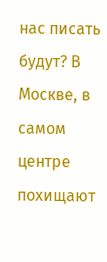нас писать будут? В Москве, в самом центре похищают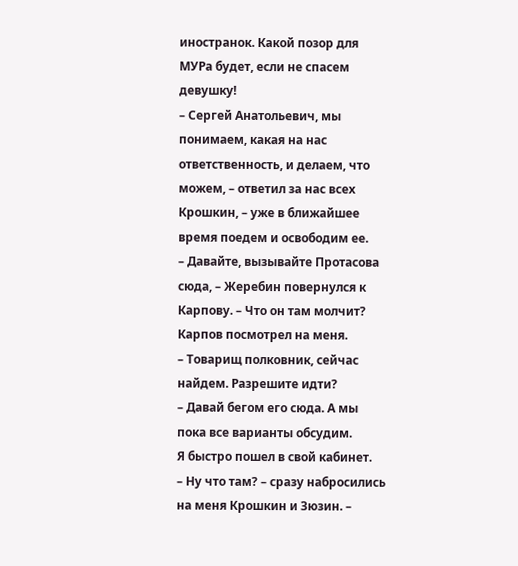иностранок. Какой позор для МУРа будет, если не спасем девушку!
– Сергей Анатольевич, мы понимаем, какая на нас ответственность, и делаем, что можем, – ответил за нас всех Крошкин, – уже в ближайшее время поедем и освободим ее.
– Давайте, вызывайте Протасова сюда, – Жеребин повернулся к Карпову. – Что он там молчит?
Карпов посмотрел на меня.
– Товарищ полковник, сейчас найдем. Разрешите идти?
– Давай бегом его сюда. А мы пока все варианты обсудим.
Я быстро пошел в свой кабинет.
– Ну что там? – сразу набросились на меня Крошкин и Зюзин. –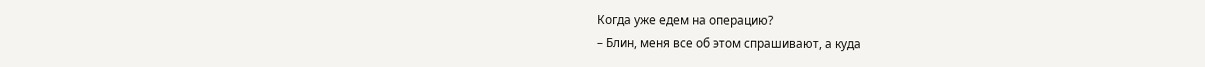Когда уже едем на операцию?
– Блин, меня все об этом спрашивают, а куда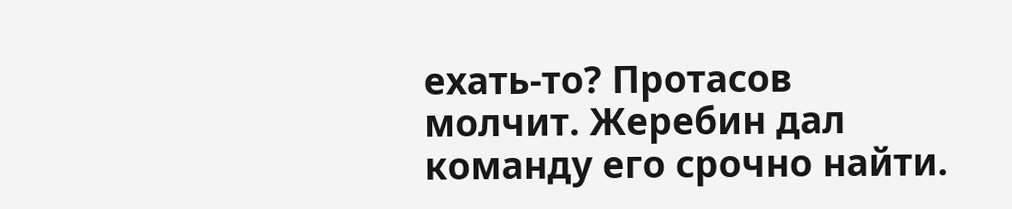ехать-то? Протасов молчит. Жеребин дал команду его срочно найти.